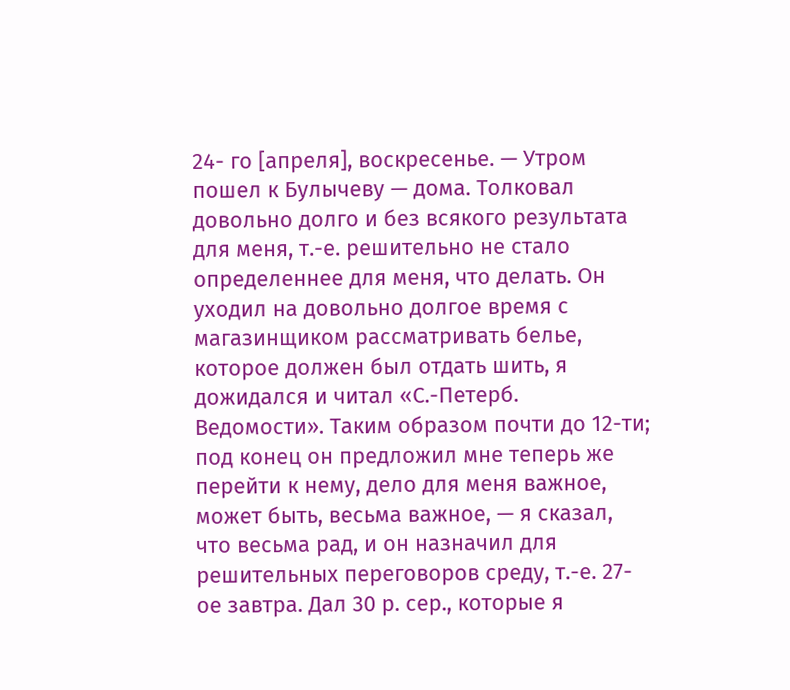24- го [апреля], воскресенье. — Утром пошел к Булычеву — дома. Толковал довольно долго и без всякого результата для меня, т.-е. решительно не стало определеннее для меня, что делать. Он уходил на довольно долгое время с магазинщиком рассматривать белье, которое должен был отдать шить, я дожидался и читал «С.-Петерб. Ведомости». Таким образом почти до 12-ти; под конец он предложил мне теперь же перейти к нему, дело для меня важное, может быть, весьма важное, — я сказал, что весьма рад, и он назначил для решительных переговоров среду, т.-е. 27-ое завтра. Дал 30 р. сер., которые я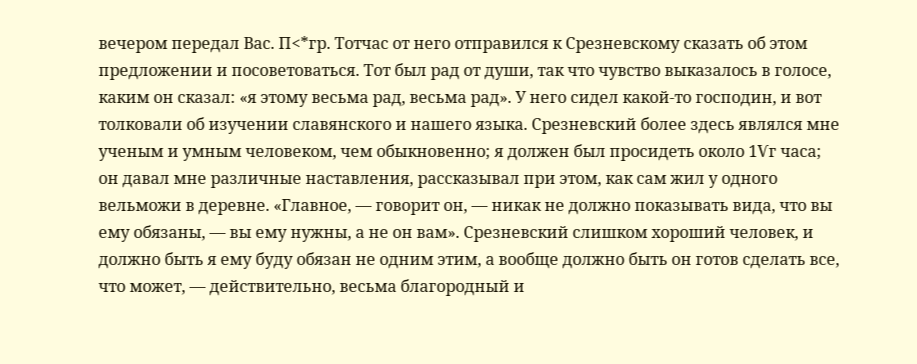вечером передал Вас. П<*гр. Тотчас от него отправился к Срезневскому сказать об этом предложении и посоветоваться. Тот был рад от души, так что чувство выказалось в голосе, каким он сказал: «я этому весьма рад, весьма рад». У него сидел какой-то господин, и вот толковали об изучении славянского и нашего языка. Срезневский более здесь являлся мне ученым и умным человеком, чем обыкновенно; я должен был просидеть около 1Ѵг часа; он давал мне различные наставления, рассказывал при этом, как сам жил у одного вельможи в деревне. «Главное, — говорит он, — никак не должно показывать вида, что вы ему обязаны, — вы ему нужны, а не он вам». Срезневский слишком хороший человек, и должно быть я ему буду обязан не одним этим, а вообще должно быть он готов сделать все, что может, — действительно, весьма благородный и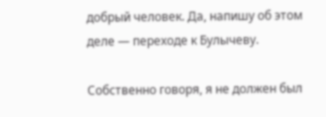добрый человек. Да, напишу об этом деле — переходе к Булычеву.

Собственно говоря, я не должен был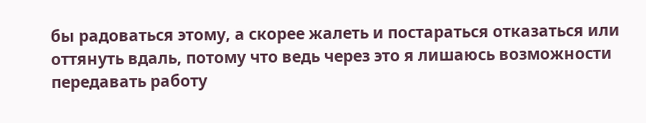бы радоваться этому, а скорее жалеть и постараться отказаться или оттянуть вдаль, потому что ведь через это я лишаюсь возможности передавать работу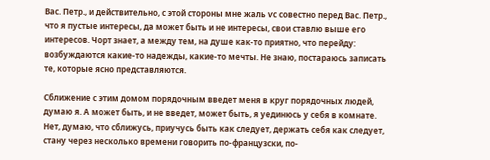Вас. Петр., и действительно, с этой стороны мне жаль ѵс совестно перед Вас. Петр., что я пустые интересы, да может быть и не интересы, свои ставлю выше его интересов. Чорт знает, а между тем, на душе как-то приятно, что перейду: возбуждаются какие-то надежды, какие-то мечты. Не знаю, постараюсь записать те, которые ясно представляются.

Сближение с этим домом порядочным введет меня в круг порядочных людей, думаю я. А может быть, и не введет, может быть, я уединюсь у себя в комнате. Нет, думаю, что сближусь, приучусь быть как следует, держать себя как следует, стану через несколько времени говорить по-французски, по-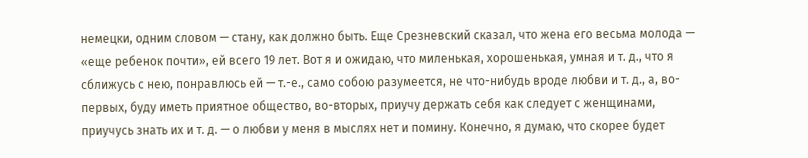немецки, одним словом — стану, как должно быть. Еще Срезневский сказал, что жена его весьма молода — «еще ребенок почти», ей всего 19 лет. Вот я и ожидаю, что миленькая, хорошенькая, умная и т. д., что я сближусь с нею, понравлюсь ей — т.-е., само собою разумеется, не что-нибудь вроде любви и т. д., а, во-первых, буду иметь приятное общество, во-вторых, приучу держать себя как следует с женщинами, приучусь знать их и т. д. — о любви у меня в мыслях нет и помину. Конечно, я думаю, что скорее будет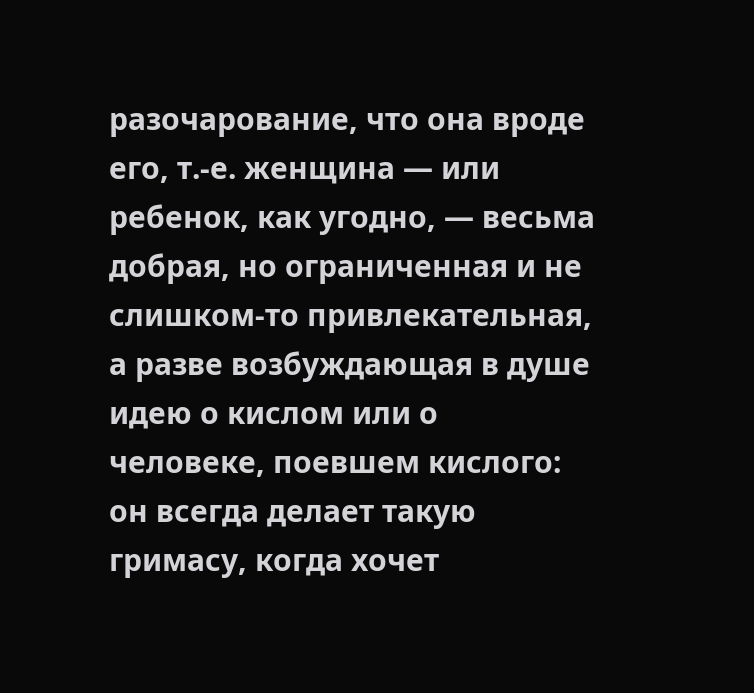разочарование, что она вроде его, т.-е. женщина — или ребенок, как угодно, — весьма добрая, но ограниченная и не слишком-то привлекательная, а разве возбуждающая в душе идею о кислом или о человеке, поевшем кислого: он всегда делает такую гримасу, когда хочет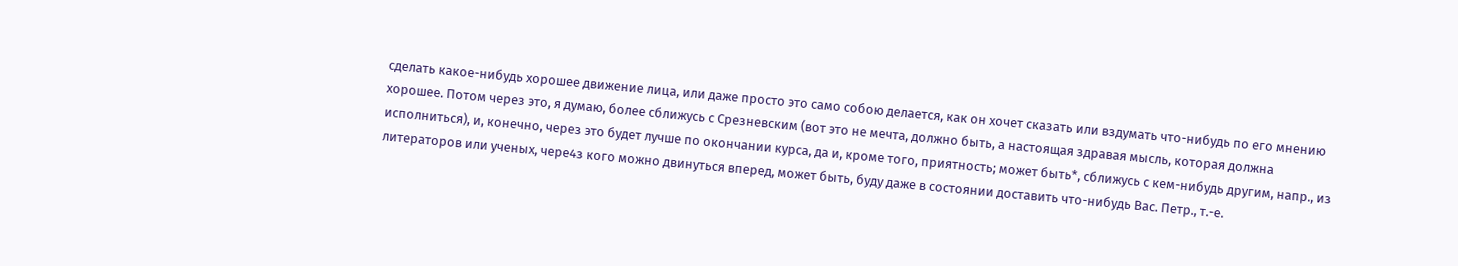сделать какое-нибудь хорошее движение лица, или даже просто это само собою делается, как он хочет сказать или вздумать что-нибудь по его мнению хорошее. Потом через это, я думаю, более сближусь с Срезневским (вот это не мечта, должно быть, а настоящая здравая мысль, которая должна исполниться), и, конечно, через это будет лучше по окончании курса, да и, кроме того, приятность; может быть*, сближусь с кем-нибудь другим, напр., из литераторов или ученых, чере4з кого можно двинуться вперед, может быть, буду даже в состоянии доставить что-нибудь Вас. Петр., т.-е.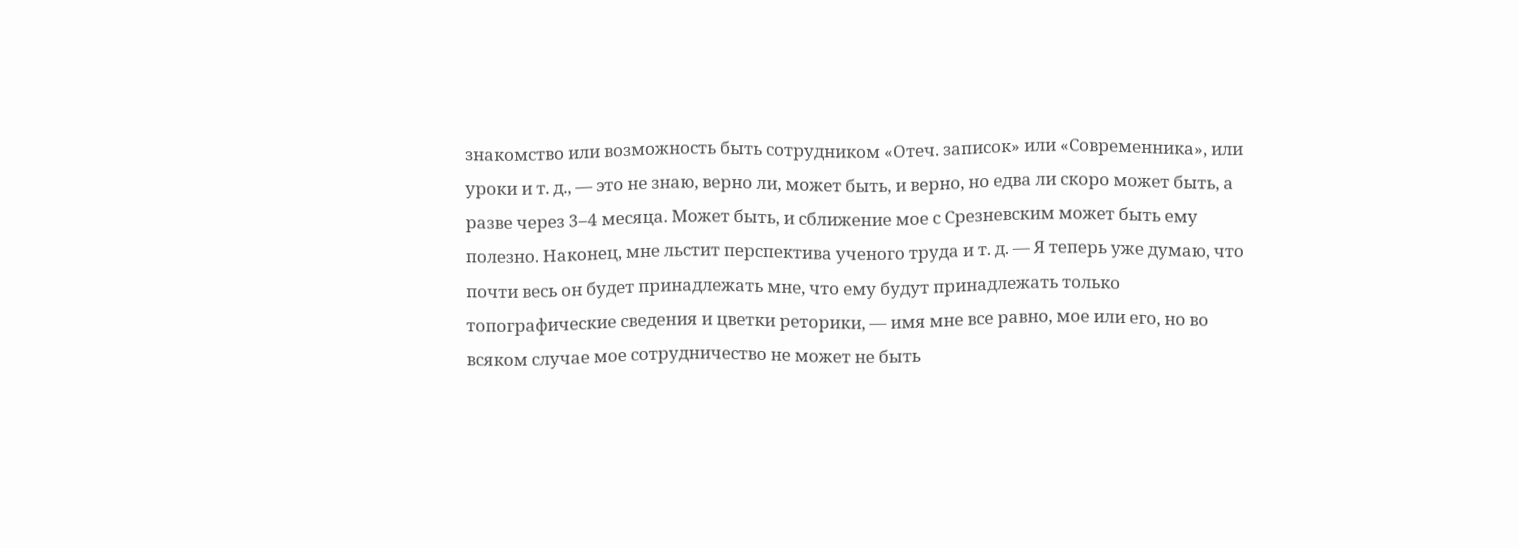знакомство или возможность быть сотрудником «Отеч. записок» или «Современника», или уроки и т. д., — это не знаю, верно ли, может быть, и верно, но едва ли скоро может быть, а разве через 3–4 месяца. Может быть, и сближение мое с Срезневским может быть ему полезно. Наконец, мне льстит перспектива ученого труда и т. д. — Я теперь уже думаю, что почти весь он будет принадлежать мне, что ему будут принадлежать только топографические сведения и цветки реторики, — имя мне все равно, мое или его, но во всяком случае мое сотрудничество не может не быть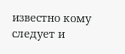известно кому следует и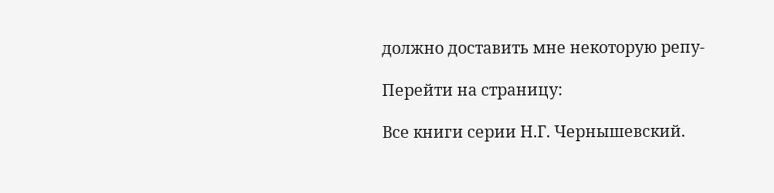должно доставить мне некоторую репу-

Перейти на страницу:

Все книги серии Н.Г. Чернышевский.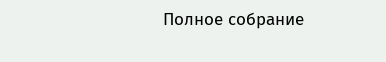Полное собрание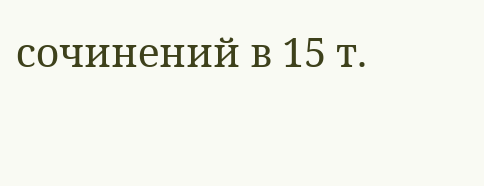сочинений в 15 т.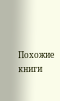Похожие книги